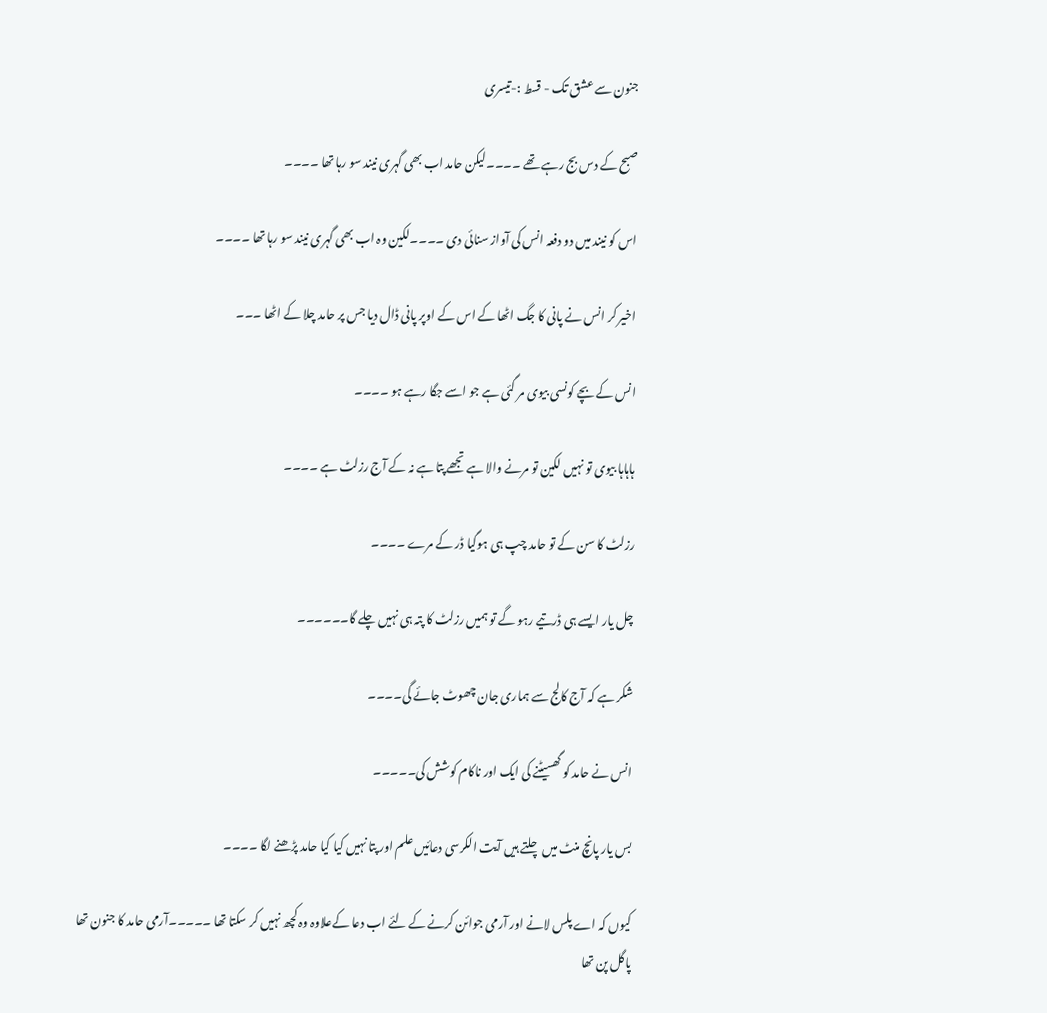جنون سے عشق تک - قسط :-تیسری

صبح کے دس بج رہے تھے ۔۔۔۔لیکن حامد اب بھی گہری نیند سو رہا تھا ۔۔۔۔

اس کو نیند میں دو دفعہ انس کی آواز سنائی دی ۔۔۔۔لکین وہ اب بھی گہری نیند سو رہا تھا ۔۔۔۔

اخیر کر انس نے پانی کا جگ اٹھا کے اس کے اوپر پانی ڈال دیا جس پر حامد چلا کے اٹھا ۔۔۔

انس کے بچے کونسی بیوی مر گئی ہے جو اسے جگا رہے ہو ۔۔۔۔

ہاہاہا بیوی تو نہیں لکین تو مرنے والا ہے تجھے پتا ہے نہ کے آج رزلٹ ہے ۔۔۔۔

رزلٹ کا سن کے تو حامد چپ ہی ہوگیا ڈر کے مرے ۔۔۔۔

چل یار ایسے ہی ڈرتیے رہو گے تو ہمیں رزلٹ کا پتہ ہی نہیں چلے گا۔۔۔۔۔۔

شکر ہے کہ آج کالج سے ہماری جان چھوٹ جائے گی۔۔۔۔

انس نے حامد کو گھسیٹنے کی ایک اور ناکام کوشش کی۔۔۔۔۔

بس یار پانچ منٹ میں چلتے ہیں آیت الکرسی دعائیں علم اور پتا نہیں کیا کیا حامد پڑھنے لگا ۔۔۔۔

کیوں کہ اے پلس لانے اور آرمی جوائن کرنے کے لئے اب دعا کےعلاوہ وہ کچھ نہیں کر سکتا تھا ۔۔۔۔۔آرمی حامد کا جنون تھا پاگل پن تھا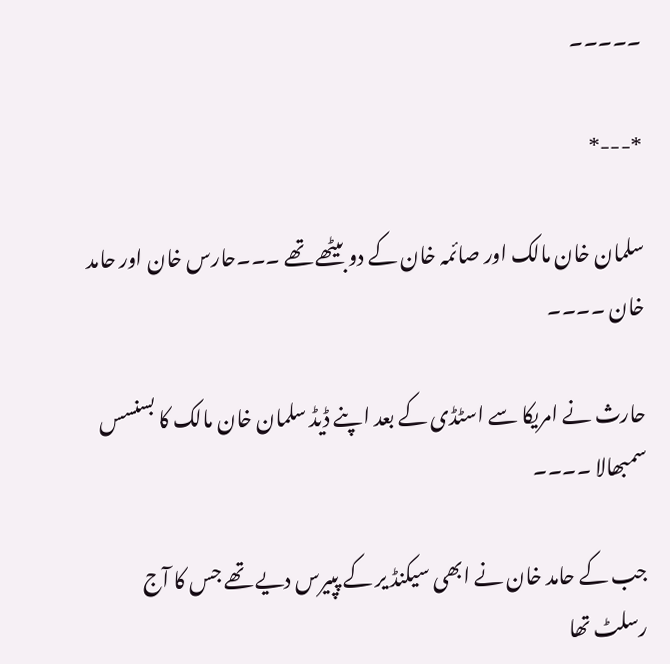۔۔۔۔۔

*---*

سلمان خان مالک اور صائمہ خان کے دو بیٹھے تھے ۔۔۔حارس خان اور حامد خان ۔۔۔۔

حارث نے امریکا سے اسٹڈی کے بعد اپنے ڈیڈ سلمان خان مالک کا بسنسس سمبھالا ۔۔۔۔

جب کے حامد خان نے ابھی سیکنڈ یر کے پپیرس دیے تھے جس کا آج رسلٹ تھا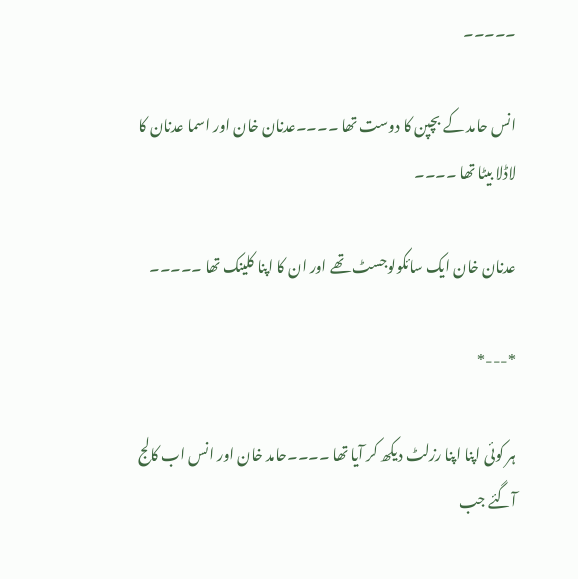۔۔۔۔۔

انس حامد کے بچپن کا دوست تھا ۔۔۔۔عدنان خان اور اسما عدنان کا لاڈلا بیٹا تھا ۔۔۔۔

عدنان خان ایک سائکولوجسٹ تھے اور ان کا اپنا کلینک تھا ۔۔۔۔۔

*---*

ہر کوئی اپنا اپنا رزلٹ دیکھ کر آیا تھا ۔۔۔۔حامد خان اور انس اب کالج آگئے جب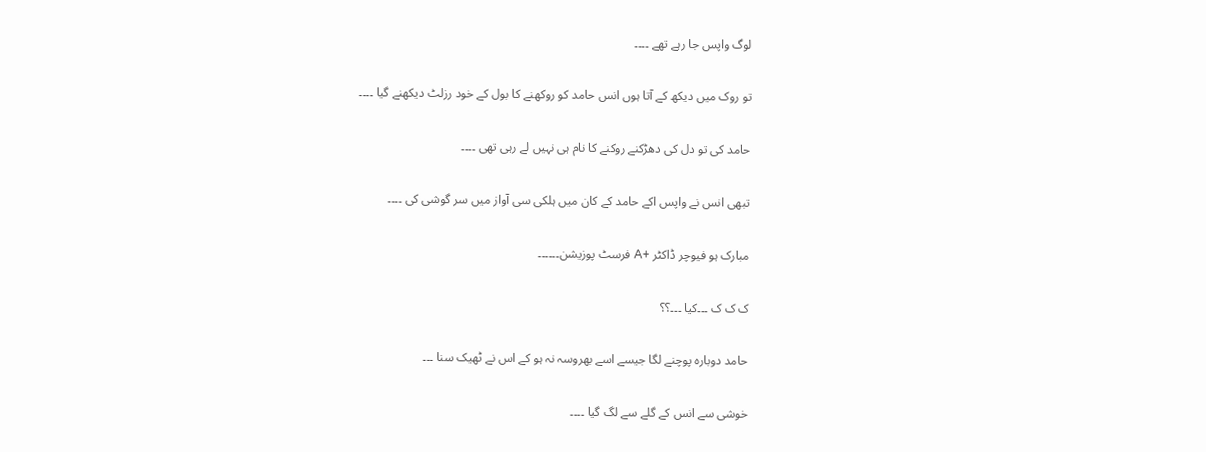لوگ واپس جا رہے تھے ۔۔۔۔

تو روک میں دیکھ کے آتا ہوں انس حامد کو روکھنے کا بول کے خود رزلٹ دیکھنے گیا ۔۔۔۔

حامد کی تو دل کی دھڑکنے روکنے کا نام ہی نہیں لے رہی تھی ۔۔۔۔

تبھی انس نے واپس اکے حامد کے کان میں ہلکی سی آواز میں سر گوشی کی ۔۔۔۔

مبارک ہو فیوچر ڈاکٹر +A فرسٹ پوزیشن۔۔۔۔۔۔

ک ک ک ۔۔۔کیا ۔۔۔؟؟

حامد دوبارہ پوچنے لگا جیسے اسے بھروسہ نہ ہو کے اس نے ٹھیک سنا ۔۔۔

خوشی سے انس کے گلے سے لگ گیا ۔۔۔۔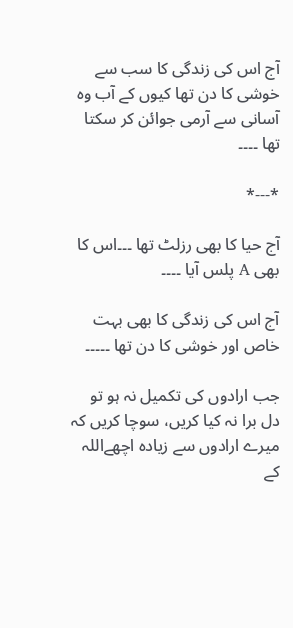آج اس کی زندگی کا سب سے خوشی کا دن تھا کیوں کے آب وہ آسانی سے آرمی جوائن کر سکتا تھا ۔۔۔۔

*---*

آج حیا کا بھی رزلٹ تھا ۔۔۔اس کا بھی A پلس آیا ۔۔۔۔

آج اس کی زندگی کا بھی بہت خاص اور خوشی کا دن تھا ۔۔۔۔۔

جب ارادوں کی تکمیل نہ ہو تو دل برا نہ کیا کریں، سوچا کریں کہ میرے ارادوں سے زیادہ اچھےاللہ کے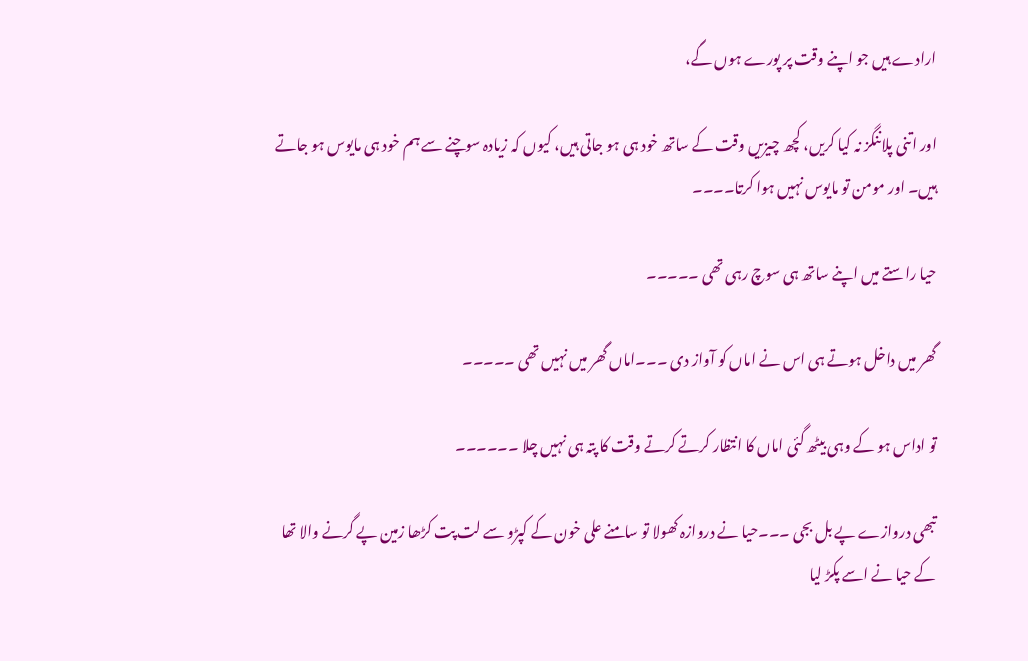ارادے ہیں جو اپنے وقت پر پورے ہوں گے،

اور اتنی پلاننگز نہ کیا کریں، کچھ چیزیں وقت کے ساتھ خود ہی ہو جاتی ہیں، کیوں کہ زیادہ سوچنے سے ہم خود ہی مایوس ہو جاتے ہیں۔ اور مومن تو مایوس نہیں ہوا کرتا۔۔۔۔

حیا راستے میں اپنے ساتھ ہی سوچ رہی تھی ۔۔۔۔۔

گھر میں داخل ہوتے ہی اس نے اماں کو آواز دی ۔۔۔اماں گھر میں نہیں تھی ۔۔۔۔۔

تو اداس ہو کے وہی بیٹھ گئی اماں کا انتظار کرتے کرتے وقت کا پتہ ہی نہیں چلا ۔۔۔۔۔۔

تبھی دروازے پے بل بجی ۔۔۔حیا نے دروازہ کھولا تو سامنے علی خون کے کپڑو سے لت پت کڑھا زمین پے گرنے والا تھا کے حیا نے اسے پکڑ لیا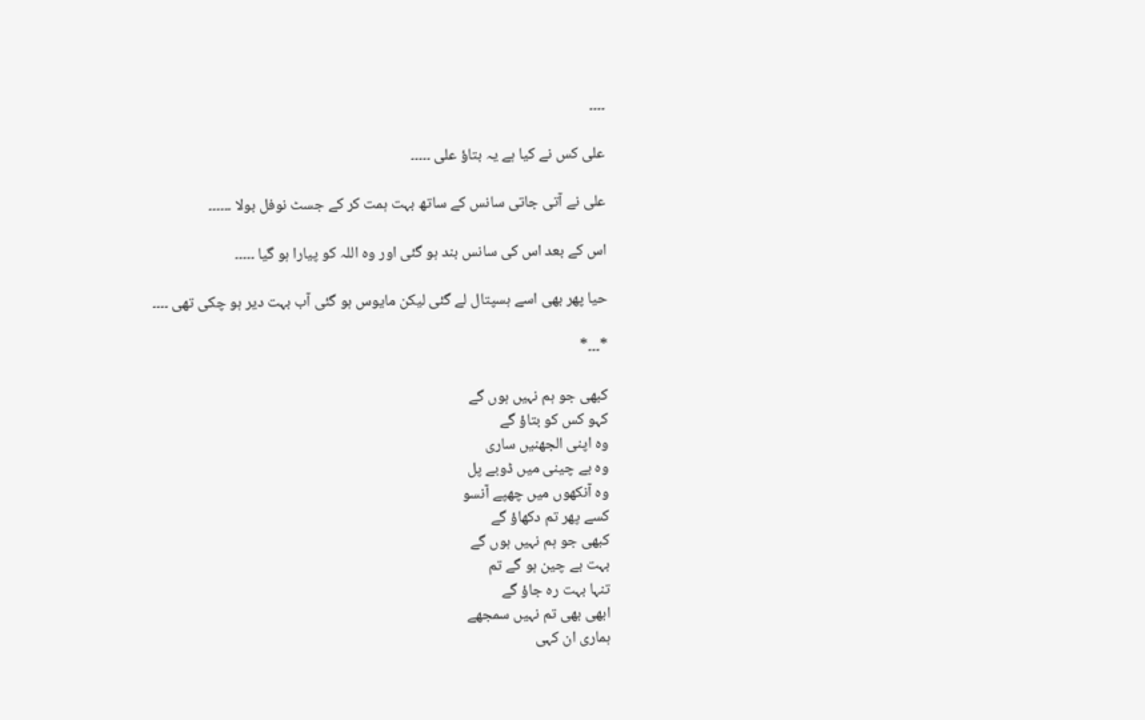۔۔۔۔

علی کس نے کیا ہے یہ بتاؤ علی ۔۔۔۔۔

علی نے آتی جاتی سانس کے ساتھ بہت ہمت کر کے جسٹ نوفل بولا ۔۔۔۔۔۔

اس کے بعد اس کی سانس بند ہو گئی اور وہ اللہ کو پیارا ہو گیا ۔۔۔۔۔

حیا پھر بھی اسے ہسپتال لے گئی لیکن مایوس ہو گئی آب بہت دیر ہو چکی تھی ۔۔۔۔

*۔۔۔*

کبھی جو ہم نہیں ہوں گے
کہو کس کو بتاؤ گے
وہ اپنی الجھنیں ساری
وہ بے چینی میں ڈوبے پل
وہ آنکھوں میں چھپے آنسو
کسے پھر تم دکھاؤ گے
کبھی جو ہم نہیں ہوں گے
بہت بے چین ہو گے تم
تنہا بہت رہ جاؤ گے
ابھی بھی تم نہیں سمجھے
ہماری ان کہی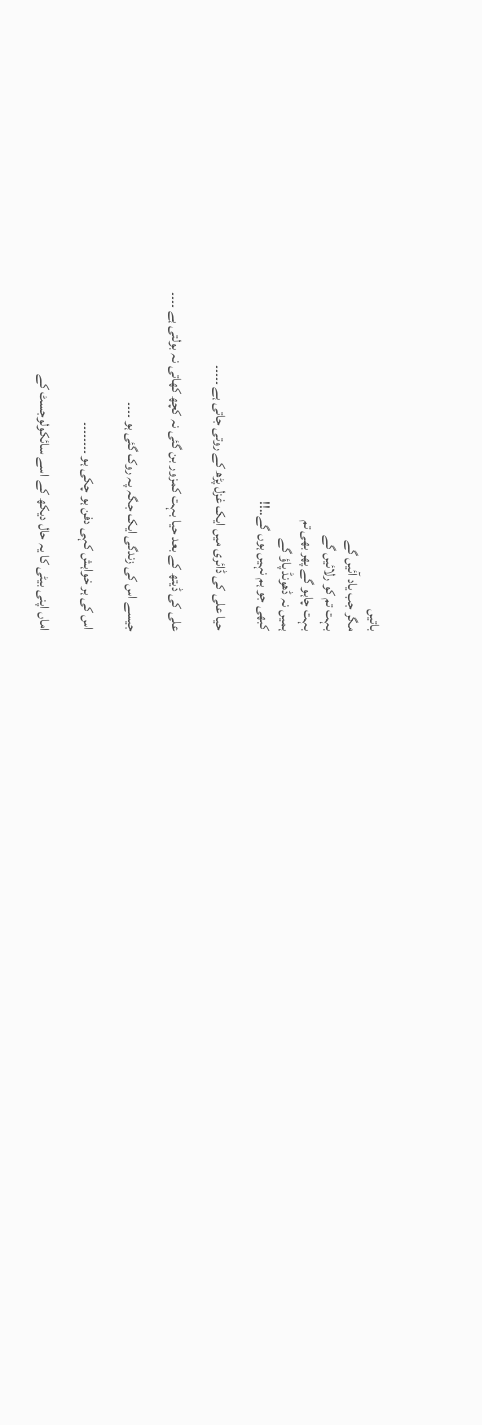باتیں
مگر جب یاد آئیں گے
بہت تم کو رلائیں گے
بہت چاہو گے پھر بھی تم
ہمیں نہ ڈھونڈ پاؤ گے
کبھی جو ہم نہیں ہوں گے..!!

حیا علی کی ڈائری میں ایک غزل پڑھ کے روتی جاتی ہے ۔۔۔۔۔

علی کی ڈیتھ کے بعد حیا بہت کمزور بن گئی نہ کچھ کھاتی نہ بولتی ہے ۔۔۔۔

جیسے اس کی زندگی ایک جگہ پہ روک گئی ہو ۔۔۔۔

اس کی ہر خواہش کہی دفن ہو چکی ہو ۔۔۔۔۔۔۔۔

اماں اپنی بیٹی کا یہ حال دیکھ کے اسے سائکولوجسٹ کے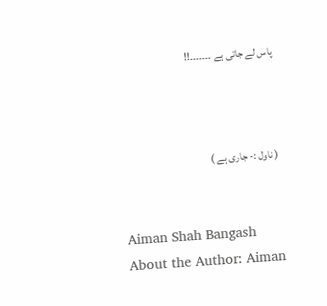پاس لے جاتی ہے ۔۔۔۔۔۔۔!!



( ناول :- جاری ہے )


Aiman Shah Bangash
About the Author: Aiman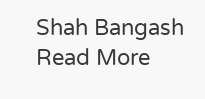Shah Bangash Read More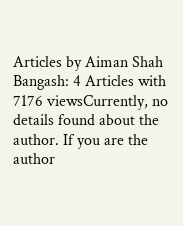Articles by Aiman Shah Bangash: 4 Articles with 7176 viewsCurrently, no details found about the author. If you are the author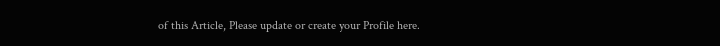of this Article, Please update or create your Profile here.